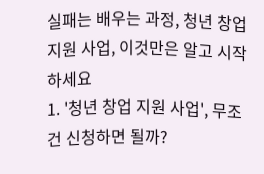실패는 배우는 과정, 청년 창업 지원 사업, 이것만은 알고 시작하세요
1. '청년 창업 지원 사업', 무조건 신청하면 될까?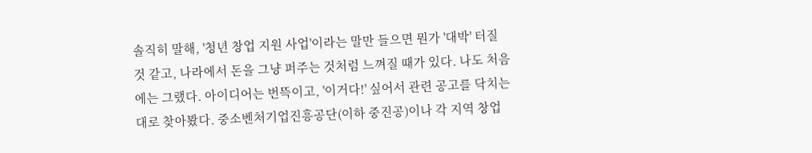솔직히 말해, '청년 창업 지원 사업'이라는 말만 들으면 뭔가 '대박' 터질 것 같고, 나라에서 돈을 그냥 퍼주는 것처럼 느껴질 때가 있다. 나도 처음에는 그랬다. 아이디어는 번뜩이고, '이거다!' 싶어서 관련 공고를 닥치는 대로 찾아봤다. 중소벤처기업진흥공단(이하 중진공)이나 각 지역 창업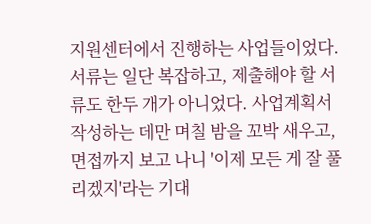지원센터에서 진행하는 사업들이었다. 서류는 일단 복잡하고, 제출해야 할 서류도 한두 개가 아니었다. 사업계획서 작성하는 데만 며칠 밤을 꼬박 새우고, 면접까지 보고 나니 '이제 모든 게 잘 풀리겠지'라는 기대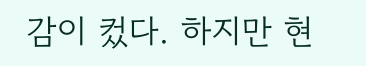감이 컸다. 하지만 현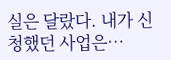실은 달랐다. 내가 신청했던 사업은…